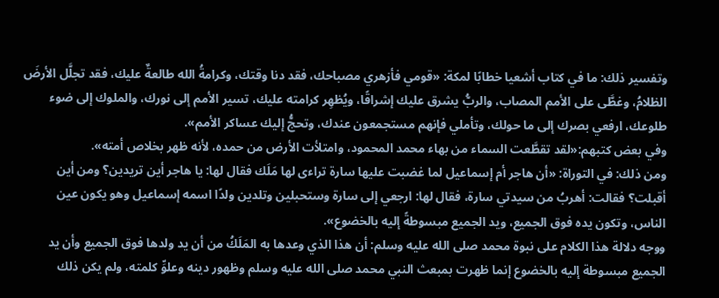وتفسير ذلك: ما في كتاب أشعيا خطابًا لمكة: «قومي فأزهري مصباحك، فقد دنا وقتك، وكرامةُ الله طالعةٌ عليك، فقد تجلَّل الأرضَ الظلامُ، وغطَّى على الأمم المصاب، والربُّ يشرق عليك إشراقًا، ويُظهِر كرامته عليك، تسير الأمم إلى نورك، والملوك إلى ضوء طلوعك، ارفعي بصرك إلى ما حولك، وتأملي فإنهم مستجمعون عندك، وتحجُّ إليك عساكر الأمم».
وفي بعض كتبهم:«لقد تقطَّعت السماء من بهاء محمد المحمود، وامتلأت الأرض من حمده، لأنه ظهر بخلاص أمته».
ومن ذلك: في التوراة: «أن هاجر أم إسماعيل لما غضبت عليها سارة تراءى لها مَلَك فقال لها: يا هاجر أين تريدين؟ ومن أين أقبلت؟ فقالت: أهربُ من سيدتي سارة، فقال لها: ارجعي إلى سارة وستحبلين وتلدين ولدًا اسمه إسماعيل وهو يكون عين الناس، وتكون يده فوق الجميع، ويد الجميع مبسوطةً إليه بالخضوع».
ووجه دلالة هذا الكلام على نبوة محمد صلى الله عليه وسلم: أن هذا الذي وعدها به المَلَكُ من أن يد ولدها فوق الجميع وأن يد الجميع مبسوطة إليه بالخضوع إنما ظهرت بمبعث النبي محمد صلى الله عليه وسلم وظهور دينه وعلوِّ كلمته، ولم يكن ذلك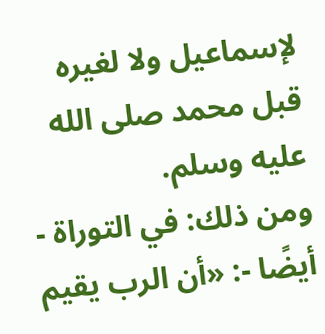لإسماعيل ولا لغيره قبل محمد صلى الله عليه وسلم.
ومن ذلك: في التوراة - أيضًا -: «أن الرب يقيم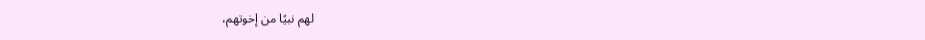لهم نبيًا من إخوتهم،